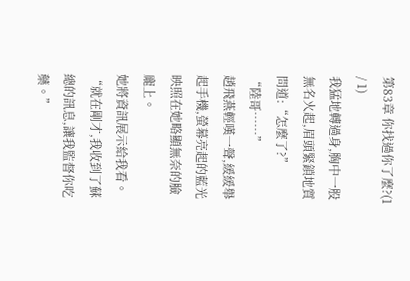第83章 你找過你了麼?(1 / 1)
我猛地轉過身,胸中一股無名火起,眉頭緊鎖地質問道:“怎麼了?”
“陸哥……”
趙飛燕輕嘆一聲,緩緩舉起手機,螢幕亮起的藍光映照在她略顯無奈的臉龐上。
她將資訊展示給我看。
“就在剛才,我收到了蘇總的訊息,讓我監督你吃藥。”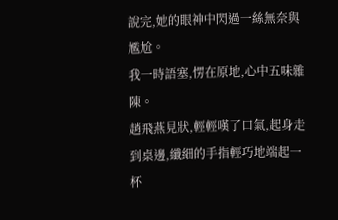說完,她的眼神中閃過一絲無奈與尷尬。
我一時語塞,愣在原地,心中五味雜陳。
趙飛燕見狀,輕輕嘆了口氣,起身走到桌邊,纖細的手指輕巧地端起一杯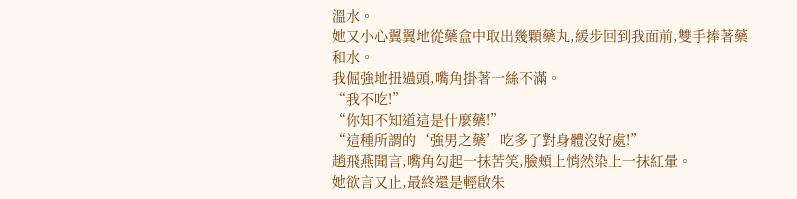溫水。
她又小心翼翼地從藥盒中取出幾顆藥丸,緩步回到我面前,雙手捧著藥和水。
我倔強地扭過頭,嘴角掛著一絲不滿。
“我不吃!”
“你知不知道這是什麼藥!”
“這種所謂的‘強男之藥’吃多了對身體沒好處!”
趙飛燕聞言,嘴角勾起一抹苦笑,臉頰上悄然染上一抹紅暈。
她欲言又止,最終還是輕啟朱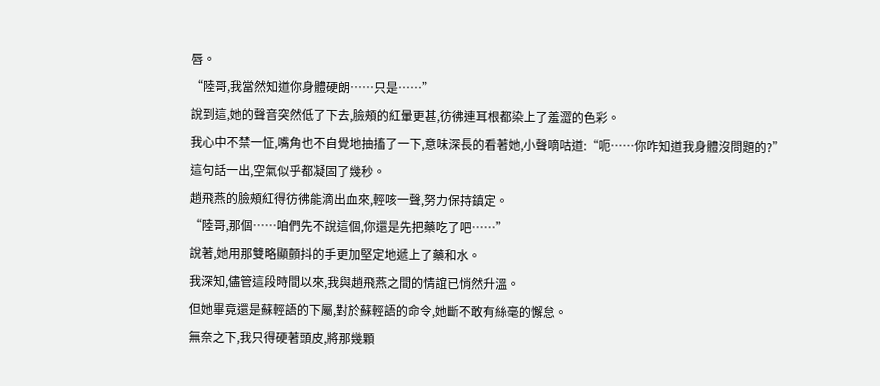唇。
“陸哥,我當然知道你身體硬朗……只是……”
說到這,她的聲音突然低了下去,臉頰的紅暈更甚,彷彿連耳根都染上了羞澀的色彩。
我心中不禁一怔,嘴角也不自覺地抽搐了一下,意味深長的看著她,小聲嘀咕道:“呃……你咋知道我身體沒問題的?”
這句話一出,空氣似乎都凝固了幾秒。
趙飛燕的臉頰紅得彷彿能滴出血來,輕咳一聲,努力保持鎮定。
“陸哥,那個……咱們先不說這個,你還是先把藥吃了吧……”
說著,她用那雙略顯顫抖的手更加堅定地遞上了藥和水。
我深知,儘管這段時間以來,我與趙飛燕之間的情誼已悄然升溫。
但她畢竟還是蘇輕語的下屬,對於蘇輕語的命令,她斷不敢有絲毫的懈怠。
無奈之下,我只得硬著頭皮,將那幾顆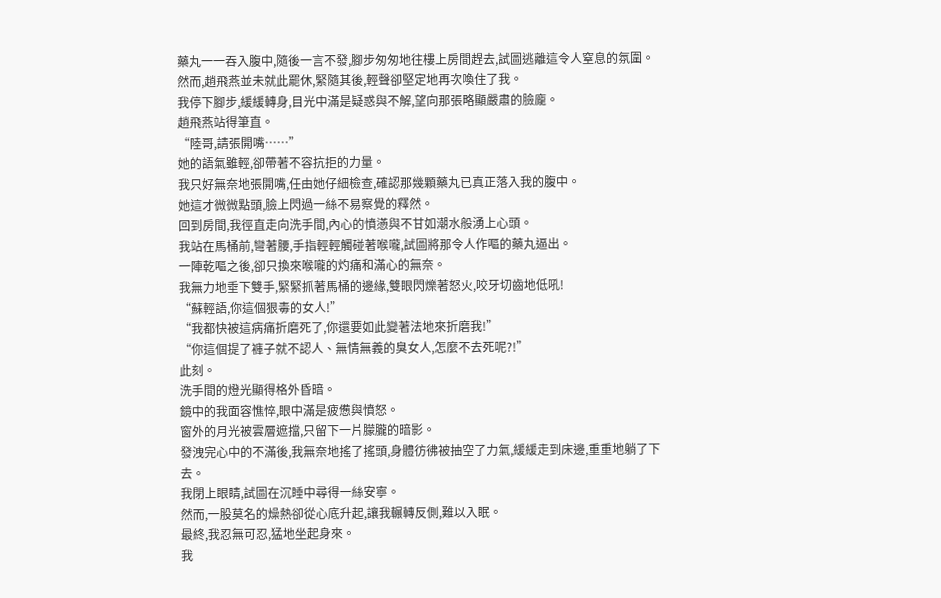藥丸一一吞入腹中,隨後一言不發,腳步匆匆地往樓上房間趕去,試圖逃離這令人窒息的氛圍。
然而,趙飛燕並未就此罷休,緊隨其後,輕聲卻堅定地再次喚住了我。
我停下腳步,緩緩轉身,目光中滿是疑惑與不解,望向那張略顯嚴肅的臉龐。
趙飛燕站得筆直。
“陸哥,請張開嘴……”
她的語氣雖輕,卻帶著不容抗拒的力量。
我只好無奈地張開嘴,任由她仔細檢查,確認那幾顆藥丸已真正落入我的腹中。
她這才微微點頭,臉上閃過一絲不易察覺的釋然。
回到房間,我徑直走向洗手間,內心的憤懣與不甘如潮水般湧上心頭。
我站在馬桶前,彎著腰,手指輕輕觸碰著喉嚨,試圖將那令人作嘔的藥丸逼出。
一陣乾嘔之後,卻只換來喉嚨的灼痛和滿心的無奈。
我無力地垂下雙手,緊緊抓著馬桶的邊緣,雙眼閃爍著怒火,咬牙切齒地低吼!
“蘇輕語,你這個狠毒的女人!”
“我都快被這病痛折磨死了,你還要如此變著法地來折磨我!”
“你這個提了褲子就不認人、無情無義的臭女人,怎麼不去死呢?!”
此刻。
洗手間的燈光顯得格外昏暗。
鏡中的我面容憔悴,眼中滿是疲憊與憤怒。
窗外的月光被雲層遮擋,只留下一片朦朧的暗影。
發洩完心中的不滿後,我無奈地搖了搖頭,身體彷彿被抽空了力氣,緩緩走到床邊,重重地躺了下去。
我閉上眼睛,試圖在沉睡中尋得一絲安寧。
然而,一股莫名的燥熱卻從心底升起,讓我輾轉反側,難以入眠。
最終,我忍無可忍,猛地坐起身來。
我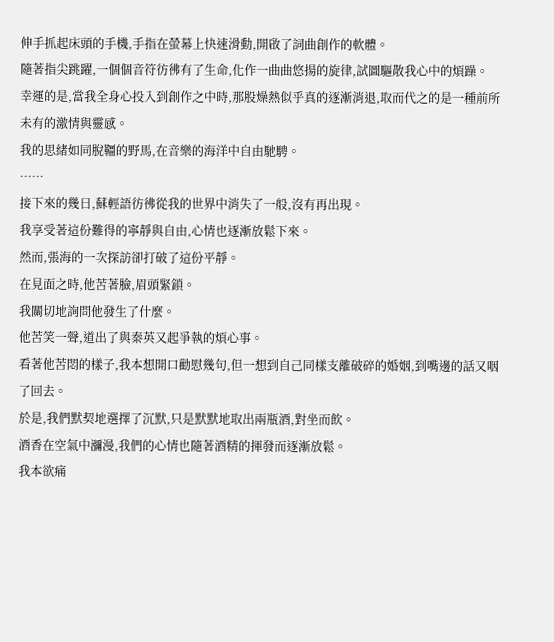伸手抓起床頭的手機,手指在螢幕上快速滑動,開啟了詞曲創作的軟體。
隨著指尖跳躍,一個個音符彷彿有了生命,化作一曲曲悠揚的旋律,試圖驅散我心中的煩躁。
幸運的是,當我全身心投入到創作之中時,那股燥熱似乎真的逐漸消退,取而代之的是一種前所未有的激情與靈感。
我的思緒如同脫韁的野馬,在音樂的海洋中自由馳騁。
……
接下來的幾日,蘇輕語彷彿從我的世界中消失了一般,沒有再出現。
我享受著這份難得的寧靜與自由,心情也逐漸放鬆下來。
然而,張海的一次探訪卻打破了這份平靜。
在見面之時,他苦著臉,眉頭緊鎖。
我關切地詢問他發生了什麼。
他苦笑一聲,道出了與秦英又起爭執的煩心事。
看著他苦悶的樣子,我本想開口勸慰幾句,但一想到自己同樣支離破碎的婚姻,到嘴邊的話又咽了回去。
於是,我們默契地選擇了沉默,只是默默地取出兩瓶酒,對坐而飲。
酒香在空氣中瀰漫,我們的心情也隨著酒精的揮發而逐漸放鬆。
我本欲痛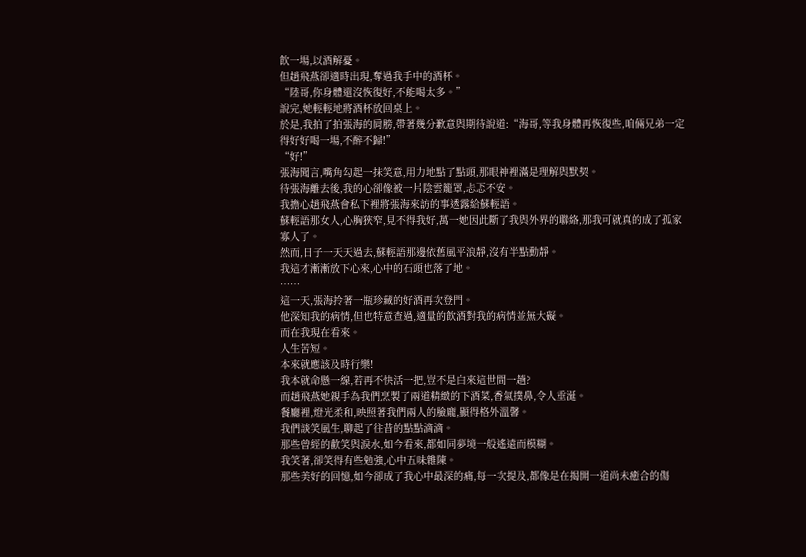飲一場,以酒解憂。
但趙飛燕卻適時出現,奪過我手中的酒杯。
“陸哥,你身體還沒恢復好,不能喝太多。”
說完,她輕輕地將酒杯放回桌上。
於是,我拍了拍張海的肩膀,帶著幾分歉意與期待說道:“海哥,等我身體再恢復些,咱倆兄弟一定得好好喝一場,不醉不歸!”
“好!”
張海聞言,嘴角勾起一抹笑意,用力地點了點頭,那眼神裡滿是理解與默契。
待張海離去後,我的心卻像被一片陰雲籠罩,忐忑不安。
我擔心趙飛燕會私下裡將張海來訪的事透露給蘇輕語。
蘇輕語那女人,心胸狹窄,見不得我好,萬一她因此斷了我與外界的聯絡,那我可就真的成了孤家寡人了。
然而,日子一天天過去,蘇輕語那邊依舊風平浪靜,沒有半點動靜。
我這才漸漸放下心來,心中的石頭也落了地。
……
這一天,張海拎著一瓶珍藏的好酒再次登門。
他深知我的病情,但也特意查過,適量的飲酒對我的病情並無大礙。
而在我現在看來。
人生苦短。
本來就應該及時行樂!
我本就命懸一線,若再不快活一把,豈不是白來這世間一趟?
而趙飛燕她親手為我們烹製了兩道精緻的下酒菜,香氣撲鼻,令人垂涎。
餐廳裡,燈光柔和,映照著我們兩人的臉龐,顯得格外溫馨。
我們談笑風生,聊起了往昔的點點滴滴。
那些曾經的歡笑與淚水,如今看來,都如同夢境一般遙遠而模糊。
我笑著,卻笑得有些勉強,心中五味雜陳。
那些美好的回憶,如今卻成了我心中最深的痛,每一次提及,都像是在揭開一道尚未癒合的傷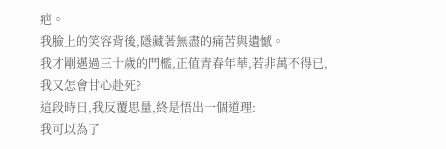疤。
我臉上的笑容背後,隱藏著無盡的痛苦與遺憾。
我才剛邁過三十歲的門檻,正值青春年華,若非萬不得已,我又怎會甘心赴死?
這段時日,我反覆思量,終是悟出一個道理:
我可以為了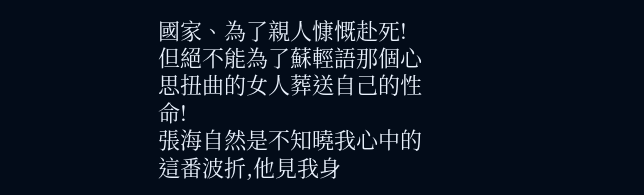國家、為了親人慷慨赴死!
但絕不能為了蘇輕語那個心思扭曲的女人葬送自己的性命!
張海自然是不知曉我心中的這番波折,他見我身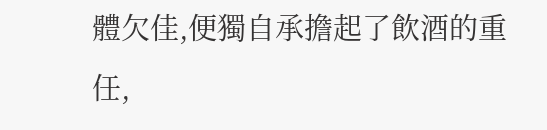體欠佳,便獨自承擔起了飲酒的重任,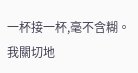一杯接一杯,毫不含糊。
我關切地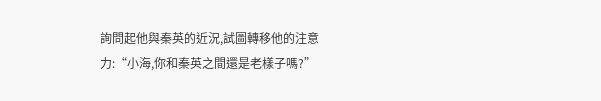詢問起他與秦英的近況,試圖轉移他的注意力:“小海,你和秦英之間還是老樣子嗎?”